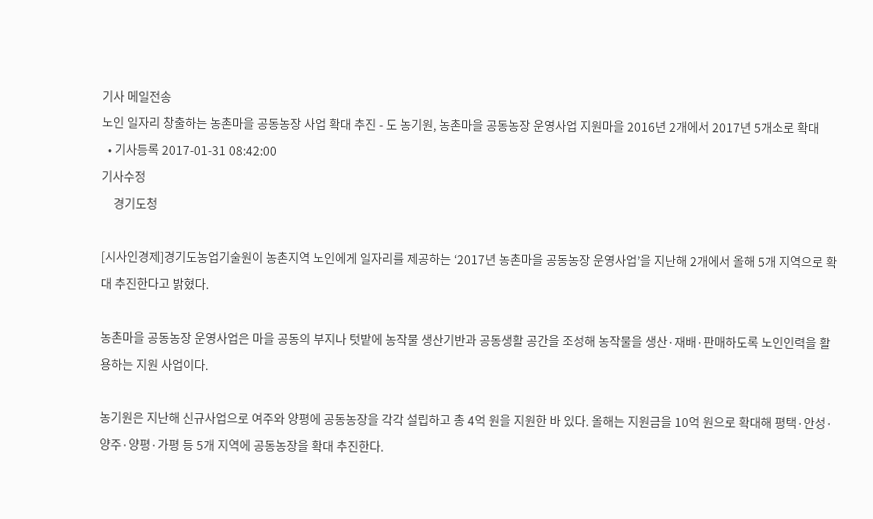기사 메일전송
노인 일자리 창출하는 농촌마을 공동농장 사업 확대 추진 - 도 농기원, 농촌마을 공동농장 운영사업 지원마을 2016년 2개에서 2017년 5개소로 확대
  • 기사등록 2017-01-31 08:42:00
기사수정
    경기도청

[시사인경제]경기도농업기술원이 농촌지역 노인에게 일자리를 제공하는 ‘2017년 농촌마을 공동농장 운영사업’을 지난해 2개에서 올해 5개 지역으로 확대 추진한다고 밝혔다.

농촌마을 공동농장 운영사업은 마을 공동의 부지나 텃밭에 농작물 생산기반과 공동생활 공간을 조성해 농작물을 생산·재배·판매하도록 노인인력을 활용하는 지원 사업이다.

농기원은 지난해 신규사업으로 여주와 양평에 공동농장을 각각 설립하고 총 4억 원을 지원한 바 있다. 올해는 지원금을 10억 원으로 확대해 평택·안성·양주·양평·가평 등 5개 지역에 공동농장을 확대 추진한다.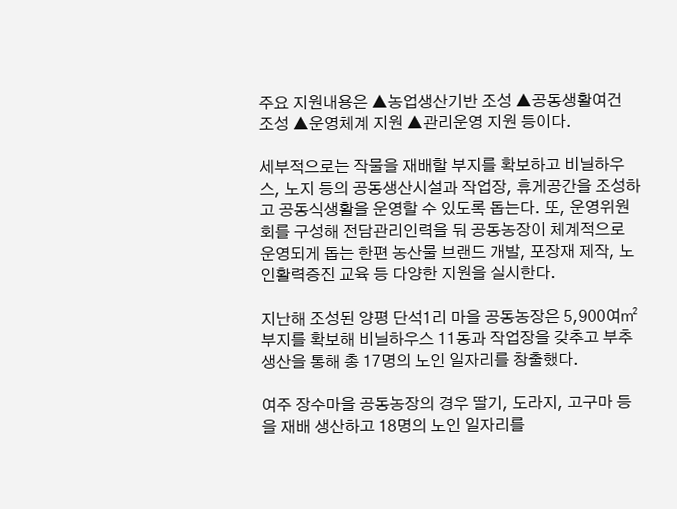주요 지원내용은 ▲농업생산기반 조성 ▲공동생활여건 조성 ▲운영체계 지원 ▲관리운영 지원 등이다.

세부적으로는 작물을 재배할 부지를 확보하고 비닐하우스, 노지 등의 공동생산시설과 작업장, 휴게공간을 조성하고 공동식생활을 운영할 수 있도록 돕는다. 또, 운영위원회를 구성해 전담관리인력을 둬 공동농장이 체계적으로 운영되게 돕는 한편 농산물 브랜드 개발, 포장재 제작, 노인활력증진 교육 등 다양한 지원을 실시한다.

지난해 조성된 양평 단석1리 마을 공동농장은 5,900여㎡ 부지를 확보해 비닐하우스 11동과 작업장을 갖추고 부추 생산을 통해 총 17명의 노인 일자리를 창출했다.

여주 장수마을 공동농장의 경우 딸기, 도라지, 고구마 등을 재배 생산하고 18명의 노인 일자리를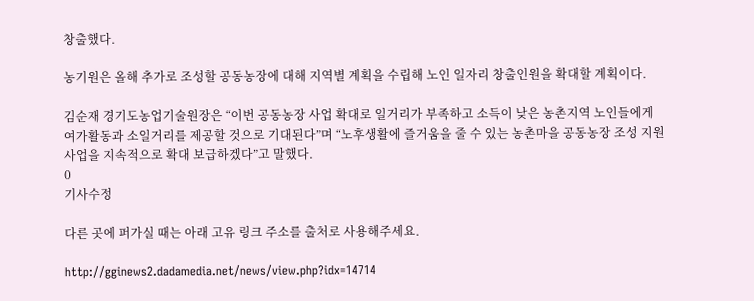창출했다.

농기원은 올해 추가로 조성할 공동농장에 대해 지역별 계획을 수립해 노인 일자리 창출인원을 확대할 계획이다.

김순재 경기도농업기술원장은 “이번 공동농장 사업 확대로 일거리가 부족하고 소득이 낮은 농촌지역 노인들에게 여가활동과 소일거리를 제공할 것으로 기대된다”며 “노후생활에 즐거움을 줄 수 있는 농촌마을 공동농장 조성 지원 사업을 지속적으로 확대 보급하겠다”고 말했다.
0
기사수정

다른 곳에 퍼가실 때는 아래 고유 링크 주소를 출처로 사용해주세요.

http://gginews2.dadamedia.net/news/view.php?idx=14714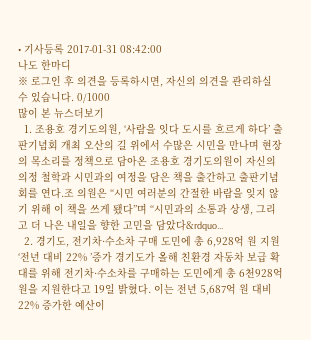• 기사등록 2017-01-31 08:42:00
나도 한마디
※ 로그인 후 의견을 등록하시면, 자신의 의견을 관리하실 수 있습니다. 0/1000
많이 본 뉴스더보기
  1. 조용호 경기도의원, ‘사람을 잇다 도시를 흐르게 하다’ 출판기념회 개최 오산의 길 위에서 수많은 시민을 만나며 현장의 목소리를 정책으로 담아온 조용호 경기도의원이 자신의 의정 철학과 시민과의 여정을 담은 책을 출간하고 출판기념회를 연다.조 의원은 “시민 여러분의 간절한 바람을 잊지 않기 위해 이 책을 쓰게 됐다”며 “시민과의 소통과 상생, 그리고 더 나은 내일을 향한 고민을 담았다&rdquo...
  2. 경기도, 전기차·수소차 구매 도민에 총 6,928억 원 지원 ‘전년 대비 22% ’증가 경기도가 올해 친환경 자동차 보급 확대를 위해 전기차·수소차를 구매하는 도민에게 총 6천928억 원을 지원한다고 19일 밝혔다. 이는 전년 5,687억 원 대비 22% 증가한 예산이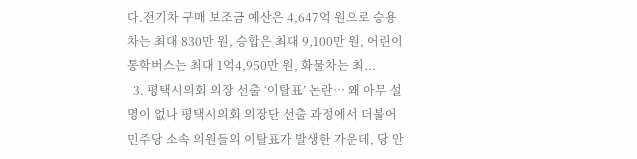다.전기차 구매 보조금 예산은 4,647억 원으로 승용차는 최대 830만 원, 승합은 최대 9,100만 원, 어린이 통학버스는 최대 1억4,950만 원, 화물차는 최...
  3. 평택시의회 의장 선출 ‘이탈표’ 논란… 왜 아무 설명이 없나 평택시의회 의장단 선출 과정에서 더불어민주당 소속 의원들의 이탈표가 발생한 가운데, 당 안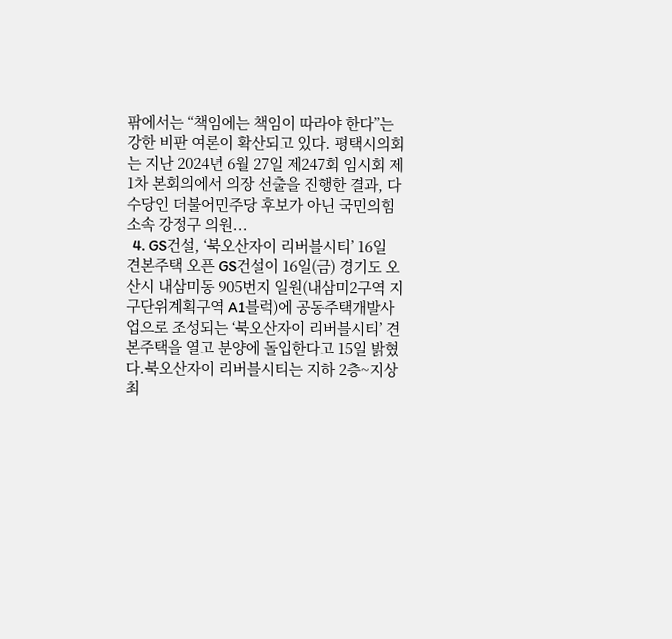팎에서는 “책임에는 책임이 따라야 한다”는 강한 비판 여론이 확산되고 있다. 평택시의회는 지난 2024년 6월 27일 제247회 임시회 제1차 본회의에서 의장 선출을 진행한 결과, 다수당인 더불어민주당 후보가 아닌 국민의힘 소속 강정구 의원...
  4. GS건설, ‘북오산자이 리버블시티’ 16일 견본주택 오픈 GS건설이 16일(금) 경기도 오산시 내삼미동 905번지 일원(내삼미2구역 지구단위계획구역 A1블럭)에 공동주택개발사업으로 조성되는 ‘북오산자이 리버블시티’ 견본주택을 열고 분양에 돌입한다고 15일 밝혔다.북오산자이 리버블시티는 지하 2층~지상 최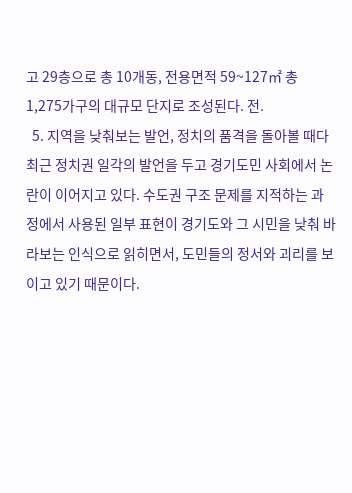고 29층으로 총 10개동, 전용면적 59~127㎡ 총 1,275가구의 대규모 단지로 조성된다. 전.
  5. 지역을 낮춰보는 발언, 정치의 품격을 돌아볼 때다 최근 정치권 일각의 발언을 두고 경기도민 사회에서 논란이 이어지고 있다. 수도권 구조 문제를 지적하는 과정에서 사용된 일부 표현이 경기도와 그 시민을 낮춰 바라보는 인식으로 읽히면서, 도민들의 정서와 괴리를 보이고 있기 때문이다.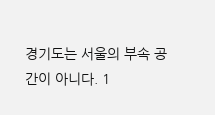경기도는 서울의 부속 공간이 아니다. 1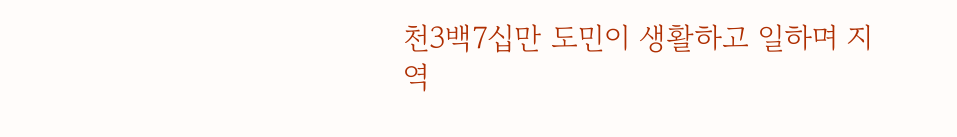천3백7십만 도민이 생활하고 일하며 지역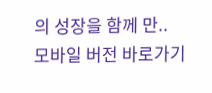의 성장을 함께 만..
모바일 버전 바로가기